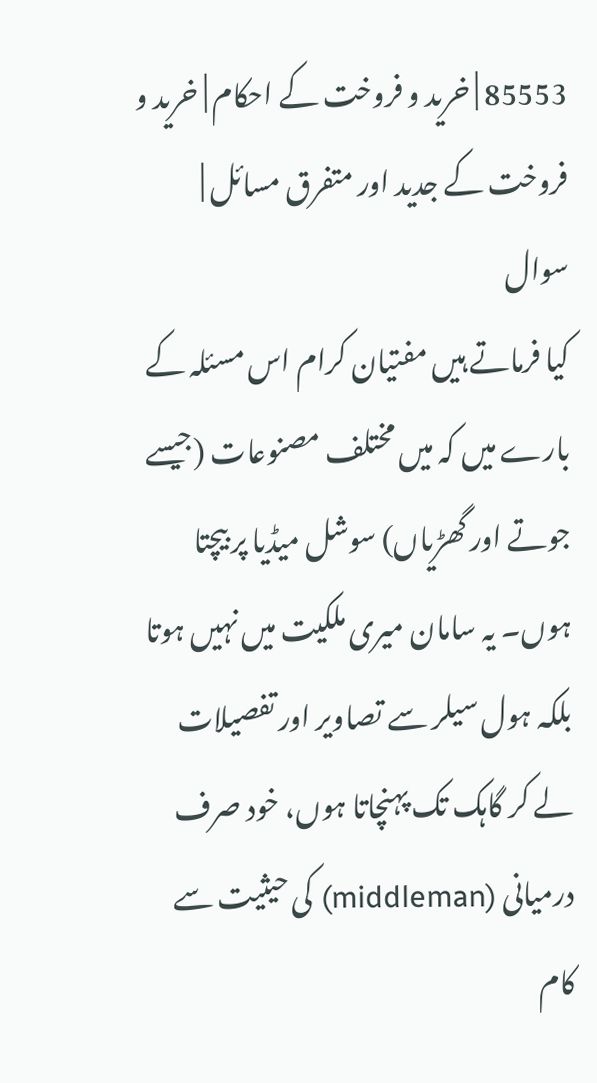85553 | خرید و فروخت کے احکام | خرید و فروخت کے جدید اور متفرق مسائل |
سوال
کیا فرماتے ہیں مفتیان کرام اس مسئلہ کے بارے میں کہ میں مختلف مصنوعات (جیسے جوتے اور گھڑیاں) سوشل میڈیا پر بیچتا ہوں۔ یہ سامان میری ملکیت میں نہیں ہوتا بلکہ ہول سیلر سے تصاویر اور تفصیلات لے کر گاہک تک پہنچاتا ہوں، خود صرف درمیانی (middleman) کی حیثیت سے کام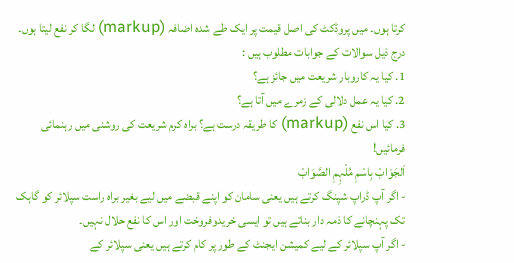کرتا ہوں۔ میں پروڈکٹ کی اصل قیمت پر ایک طے شدہ اضافہ (markup) لگا کر نفع لیتا ہوں۔ درج ذیل سوالات کے جوابات مطلوب ہیں :
1. کیا یہ کاروبار شریعت میں جائز ہے؟
2. کیا یہ عمل دلالی کے زمرے میں آتا ہے؟
3. کیا اس نفع (markup) کا طریقہ درست ہے؟ براہ کرم شریعت کی روشنی میں رہنمائی فرمائیں!
اَلجَوَابْ بِاسْمِ مُلْہِمِ الصَّوَابْ
- اگر آپ ڈراپ شپنگ کرتے ہیں یعنی سامان کو اپنے قبضے میں لیے بغیر براہ راست سپلائر کو گاہک تک پہنچانے کا ذمہ دار بناتے ہیں تو ایسی خریدوفروخت اور اس کا نفع حلال نہیں۔
- اگر آپ سپلائر کے لیے کمیشن ایجنٹ کے طور پر کام کرتے ہیں یعنی سپلائر کے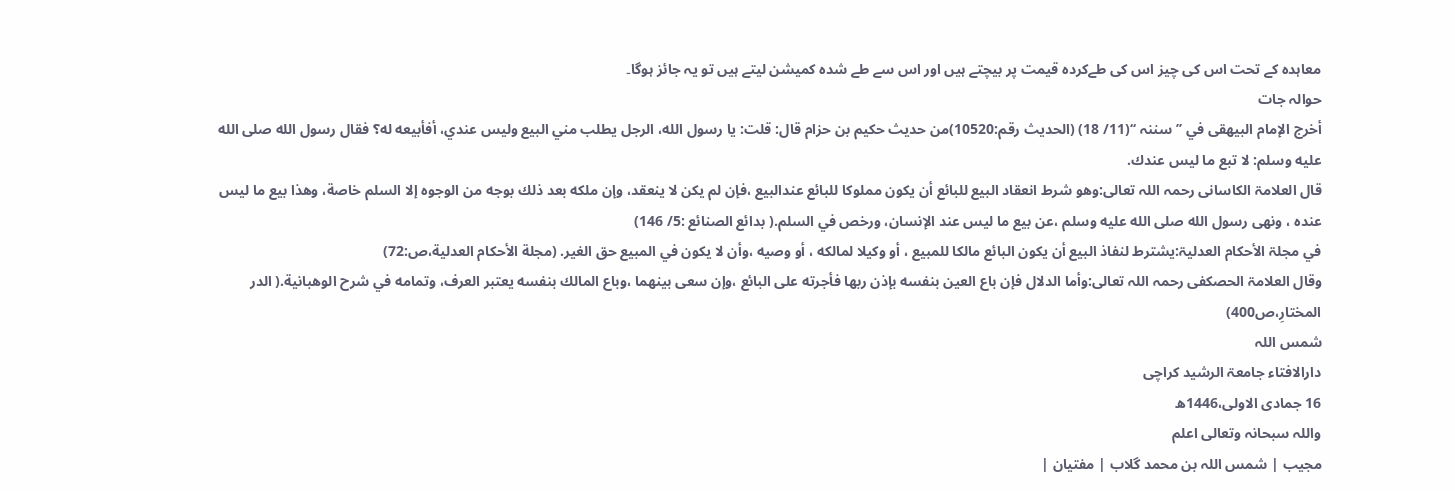معاہدہ کے تحت اس کی چیز اس کی طےکردہ قیمت پر بیچتے ہیں اور اس سے طے شدہ کمیشن لیتے ہیں تو یہ جائز ہوگا۔
حوالہ جات
أخرج الإمام البیھقی في ’’سننہ ‘‘(11/ 18) (الحدیث رقم:10520)من حدیث حكيم بن حزام قال: قلت: يا رسول الله، الرجل يطلب مني البيع وليس عندي، أفأبيعه له؟ فقال رسول الله صلى الله عليه وسلم: لا تبع ما ليس عندك.
قال العلامۃ الکاسانی رحمہ اللہ تعالی:وهو شرط انعقاد البيع للبائع أن يكون مملوكا للبائع عندالبيع ،فإن لم يكن لا ينعقد، وإن ملكه بعد ذلك بوجه من الوجوه إلا السلم خاصة، وهذا بيع ما ليس عنده ، ونهى رسول الله صلى الله عليه وسلم ،عن بيع ما ليس عند الإنسان، ورخص في السلم.( بدائع الصنائع :5/ 146)
في مجلۃ الأحکام العدلیۃ:يشترط لنفاذ البيع أن يكون البائع مالكا للمبيع ، أو وكيلا لمالكه ، أو وصيه ،وأن لا يكون في المبيع حق الغير. (مجلة الأحكام العدلية،ص:72)
وقال العلامۃ الحصکفی رحمہ اللہ تعالی:وأما الدلال فإن باع العين بنفسه بإذن ربها فأجرته على البائع ،وإن سعى بينهما ،وباع المالك بنفسه يعتبر العرف، وتمامه في شرح الوهبانية.( الدر المختارِ،ص400)
شمس اللہ
دارالافتاء جامعۃ الرشید کراچی
16 جمادی الاولی،1446ھ
واللہ سبحانہ وتعالی اعلم
مجیب | شمس اللہ بن محمد گلاب | مفتیان |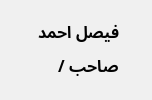فیصل احمد صاحب /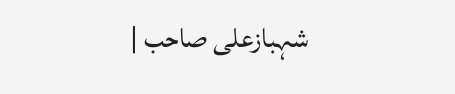شہبازعلی صاحب |